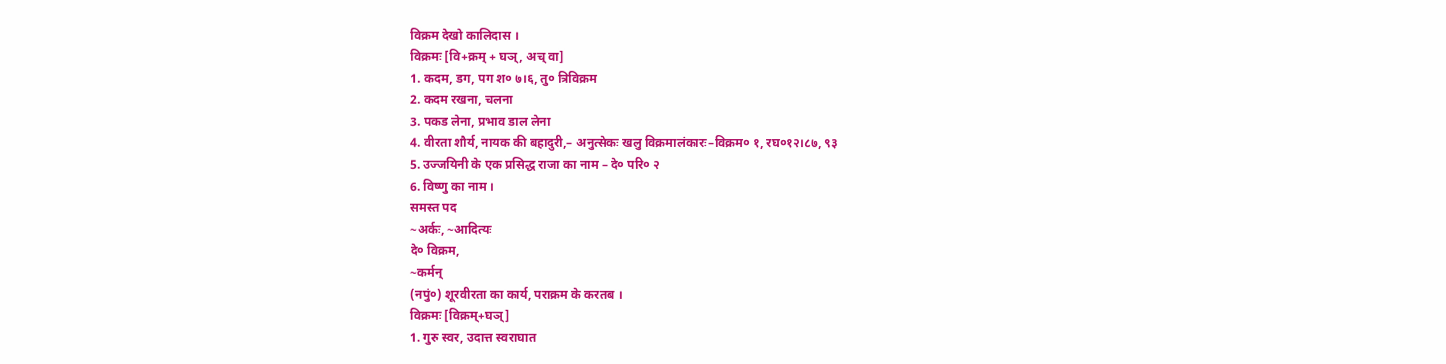विक्रम देखो कालिदास ।
विक्रमः [वि+क्रम् + घञ्, अच् वा]
1. कदम, डग, पग श० ७।६, तु० त्रिविक्रम
2. कदम रखना, चलना
3. पकड लेना, प्रभाव डाल लेना
4. वीरता शौर्य, नायक की बहादुरी,– अनुत्सेकः खलु विक्रमालंकारः–विक्रम० १, रघ०१२।८७, ९३
5. उज्जयिनी के एक प्रसिद्ध राजा का नाम – दे० परि० २
6. विष्णु का नाम ।
समस्त पद
~अर्कः, ~आदित्यः
दे० विक्रम,
~कर्मन्
(नपुं०) शूरवीरता का कार्य, पराक्रम के करतब ।
विक्रमः [विक्रम्+घञ्]
1. गुरु स्वर, उदात्त स्वराघात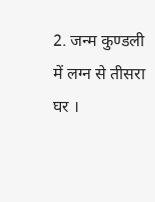2. जन्म कुण्डली में लग्न से तीसरा घर ।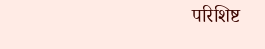परिशिष्ट